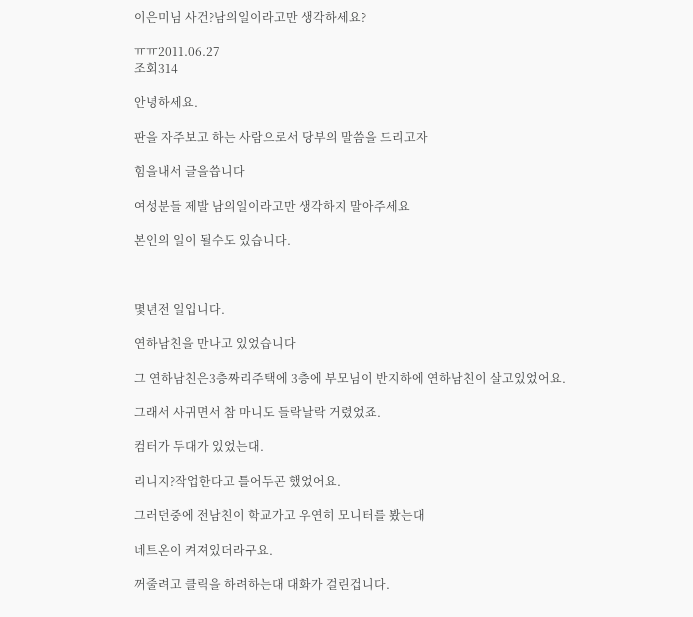이은미님 사건?남의일이라고만 생각하세요?

ㅠㅠ2011.06.27
조회314

안녕하세요.

판을 자주보고 하는 사람으로서 당부의 말씀을 드리고자

힘을내서 글을씁니다

여성분들 제발 남의일이라고만 생각하지 말아주세요

본인의 일이 될수도 있습니다.



몇년전 일입니다.

연하남친을 만나고 있었습니다

그 연하남친은3층짜리주택에 3층에 부모님이 반지하에 연하남친이 살고있었어요.

그래서 사귀면서 참 마니도 들락날락 거렸었죠.

컴터가 두대가 있었는대.

리니지?작업한다고 틀어두곤 했었어요.

그러던중에 전남친이 학교가고 우연히 모니터를 봤는대

네트온이 켜져있더라구요.

꺼줄려고 클릭을 하려하는대 대화가 걸린겁니다.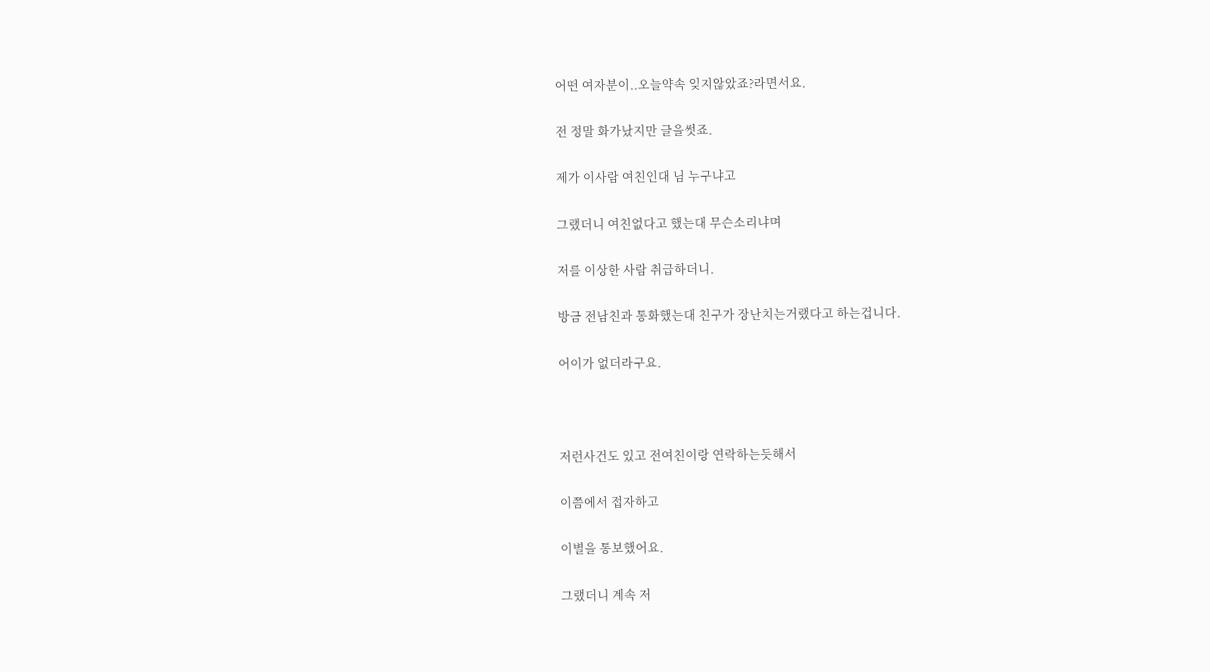어떤 여자분이..오늘약속 잊지않았죠?라면서요.

전 정말 화가났지만 글을썻죠.

제가 이사람 여친인대 님 누구냐고

그랬더니 여친없다고 했는대 무슨소리냐며

저를 이상한 사람 취급하더니.

방금 전남친과 통화했는대 친구가 장난치는거랬다고 하는겁니다.

어이가 없더라구요.



저런사건도 있고 전여친이랑 연락하는듯해서

이쯤에서 접자하고

이별을 통보했어요.

그랬더니 계속 저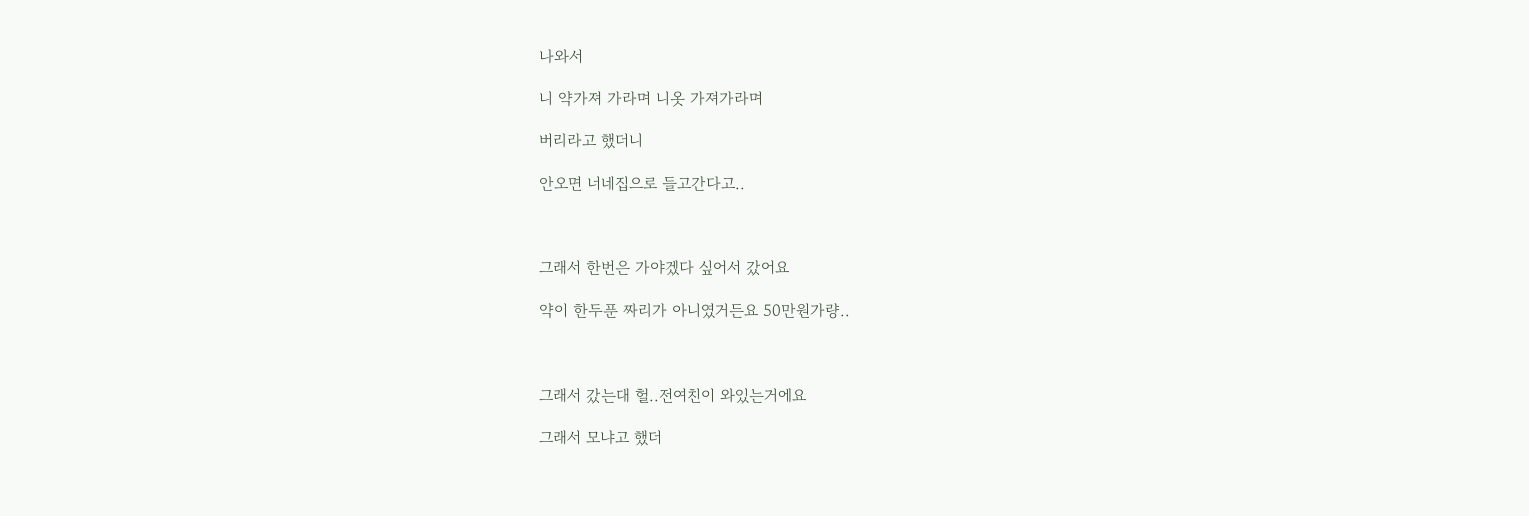나와서

니 약가져 가라며 니옷 가져가라며

버리라고 했더니

안오면 너네집으로 들고간다고..



그래서 한번은 가야겠다 싶어서 갔어요

약이 한두푼 짜리가 아니였거든요 50만원가량..



그래서 갔는대 헐..전여친이 와있는거에요

그래서 모냐고 했더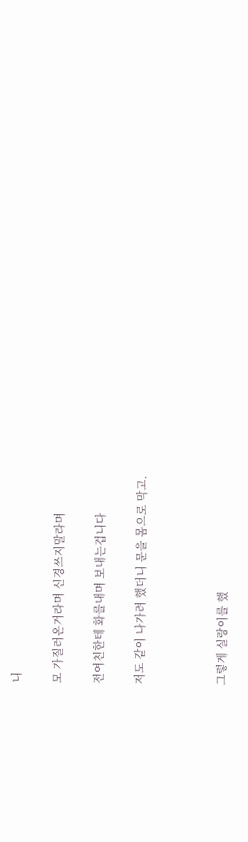니

모 가질러온거라며 신경쓰지말라며

전여친한테 화를내며 보내는겁니다

저도 같이 나가려 했더니 문을 몸으로 막고.



그렇게 실랑이를 했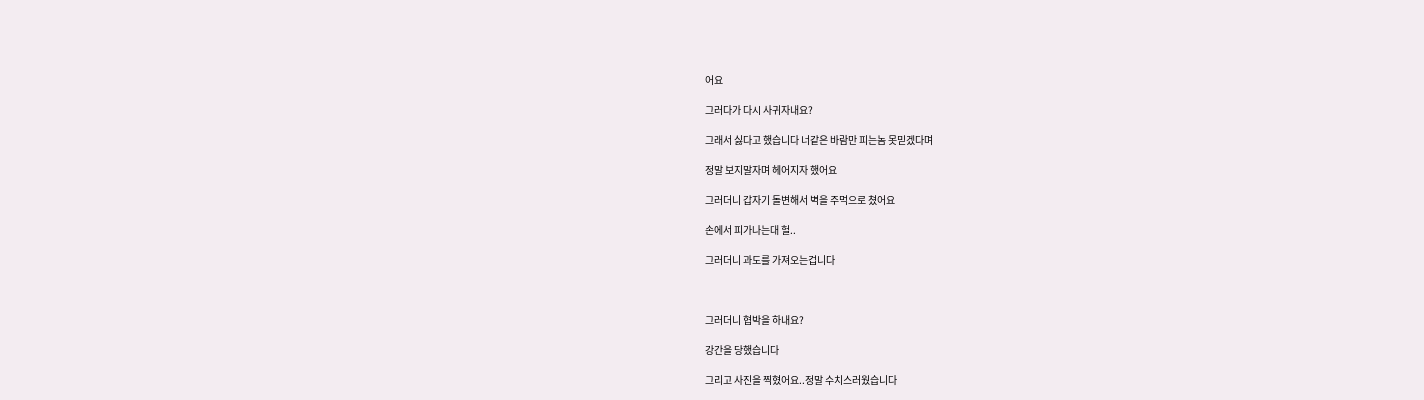어요

그러다가 다시 사귀자내요?

그래서 싫다고 했습니다 너같은 바람만 피는놈 못믿겠다며

정말 보지말자며 헤어지자 했어요

그러더니 갑자기 돌변해서 벽을 주먹으로 쳤어요

손에서 피가나는대 헐..

그러더니 과도를 가져오는겁니다



그러더니 협박을 하내요?

강간을 당했습니다

그리고 사진을 찍혔어요..정말 수치스러웠습니다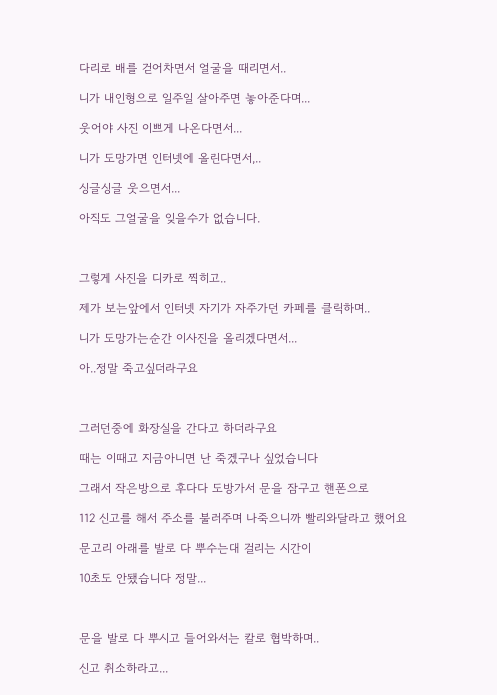다리로 배를 걷어차면서 얼굴을 때리면서..

니가 내인형으로 일주일 살아주면 놓아준다며...

웃어야 사진 이쁘게 나온다면서...

니가 도망가면 인터넷에 올린다면서,..

싱글싱글 웃으면서...

아직도 그얼굴을 잊을수가 없습니다.



그렇게 사진을 디카로 찍히고..

제가 보는앞에서 인터넷 자기가 자주가던 카페를 클릭하며..

니가 도망가는순간 이사진을 올리겠다면서...

아..정말 죽고싶더라구요



그러던중에 화장실을 간다고 하더라구요

때는 이때고 지금아니면 난 죽겠구나 싶었습니다

그래서 작은방으로 후다다 도방가서 문을 잠구고 핸폰으로

112 신고를 해서 주소를 불러주며 나죽으니까 빨리와달라고 했어요

문고리 아래를 발로 다 뿌수는대 걸리는 시간이

10초도 안됐습니다 정말...



문을 발로 다 뿌시고 들어와서는 칼로 협박하며..

신고 취소하라고...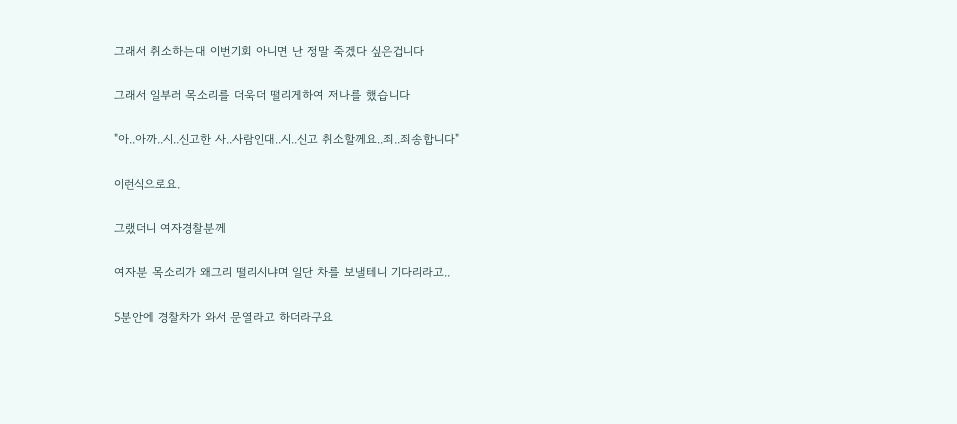그래서 취소하는대 이번기회 아니면 난 정말 죽겠다 싶은겁니다

그래서 일부러 목소리를 더욱더 떨리게하여 저나를 했습니다

"아..아까..시..신고한 사..사람인대..시..신고 취소할께요..죄..죄송합니다"

이런식으로요.

그랬더니 여자경찰분께

여자분 목소리가 왜그리 떨리시냐며 일단 차를 보낼테니 기다리라고..

5분안에 경찰차가 와서 문열라고 하더라구요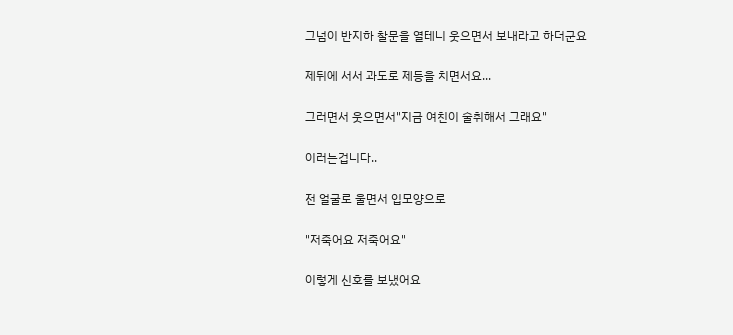그넘이 반지하 찰문을 열테니 웃으면서 보내라고 하더군요

제뒤에 서서 과도로 제등을 치면서요...

그러면서 웃으면서"지금 여친이 술취해서 그래요"

이러는겁니다..

전 얼굴로 울면서 입모양으로

"저죽어요 저죽어요"

이렇게 신호를 보냈어요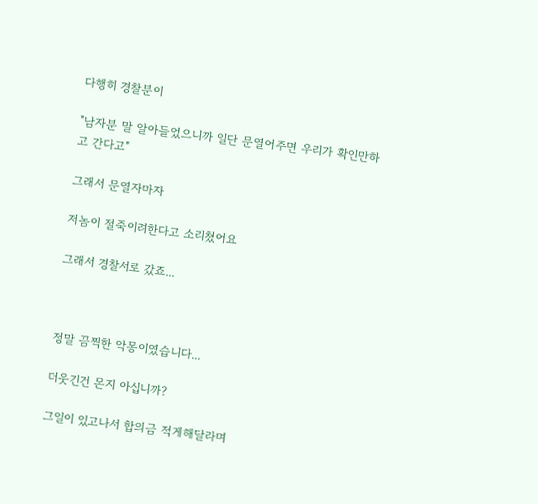다행히 경찰분이

"남자분 말 알아들었으니까 일단 문열어주면 우리가 확인만하고 간다고"

그래서 문열자마자

저놈이 절죽이려한다고 소리쳤어요

그래서 경찰서로 갔죠...



정말 끔찍한 악몽이였습니다...

더웃긴건 몬지 아십니까?

그일이 있고나서 합의금 적게해달라며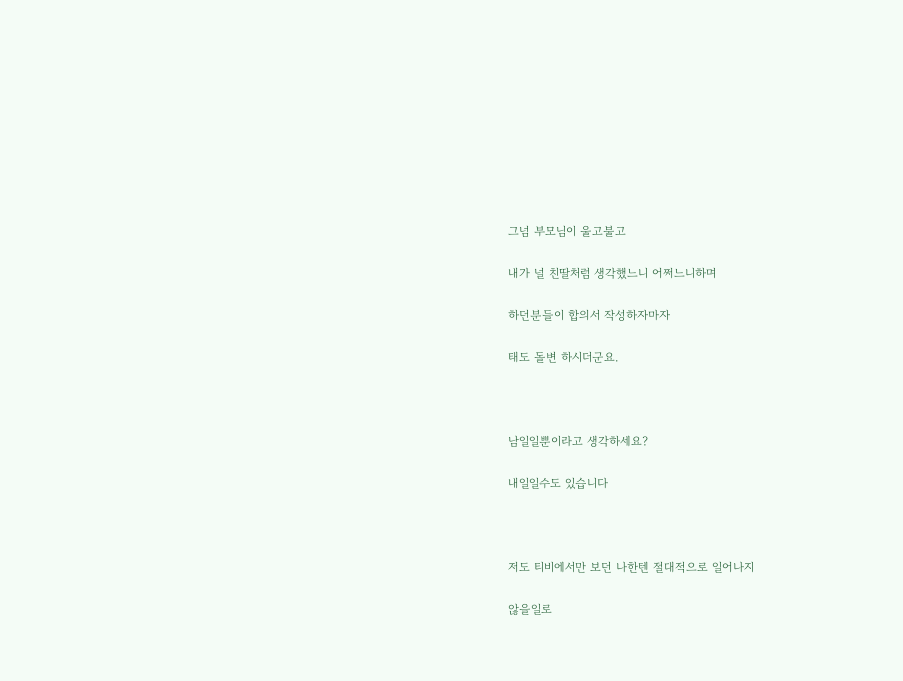그넘 부모님이 울고불고

내가 널 친딸처럼 생각했느니 어쩌느니하며

하던분들이 합의서 작성하자마자

태도 돌변 하시더군요.



남일일뿐이라고 생각하세요?

내일일수도 있습니다



저도 티비에서만 보던 나한텐 절대적으로 일어나지

않을일로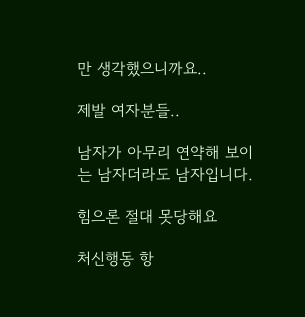만 생각했으니까요..

제발 여자분들..

남자가 아무리 연약해 보이는 남자더라도 남자입니다.

힘으론 절대 못당해요

처신행동 항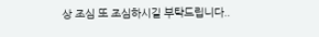상 조심 또 조심하시길 부탁드립니다..